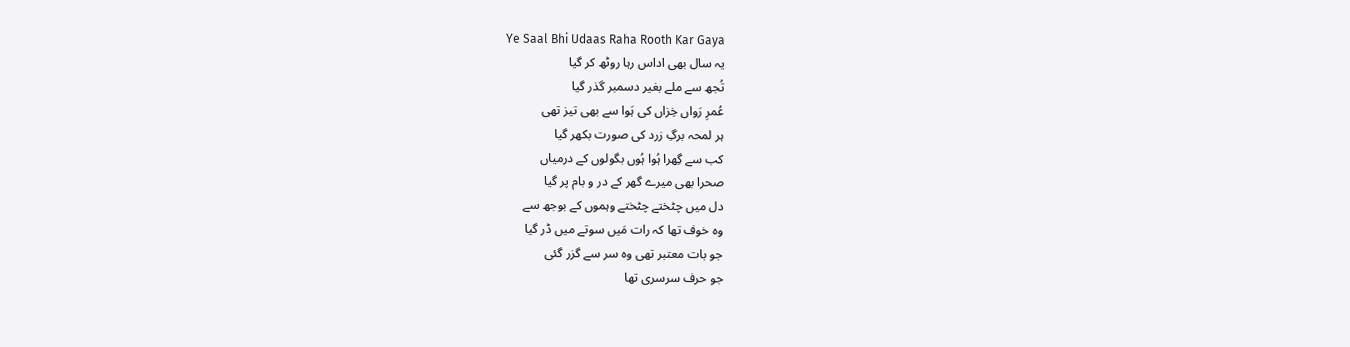Ye Saal Bhi Udaas Raha Rooth Kar Gaya
یہ سال بھی اداس رہا روٹھ کر گیا
تُجھ سے ملے بغیر دسمبر گذر گیا
عُمرِ رَواں خِزاں کی ہَوا سے بھی تیز تھی
ہر لمحہ برگِ زرد کی صورت بکھر گیا
کب سے گِھرا ہُوا ہُوں بگولوں کے درمیاں
صحرا بھی میرے گھر کے در و بام پر گیا
دل میں چٹختے چٹختے وہموں کے بوجھ سے
وہ خوف تھا کہ رات مَیں سوتے میں ڈر گیا
جو بات معتبر تھی وہ سر سے گزر گئی
جو حرف سرسری تھا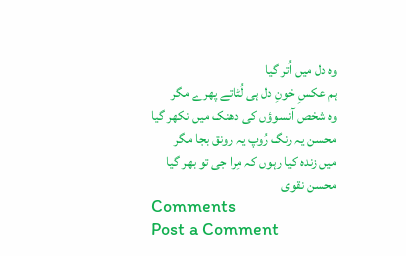وہ دل میں اُتر گیا
ہم عکسِ خونِ دل ہی لُٹاتے پھرے مگر
وہ شخص آنسوؤں کی دھنک میں نکھر گیا
محسن یہ رنگ رُوپ یہ رونق بجا مگر
میں زندہ کیا رہوں کہ مِرا جی تو بھر گیا
محسن نقوی
Comments
Post a Comment